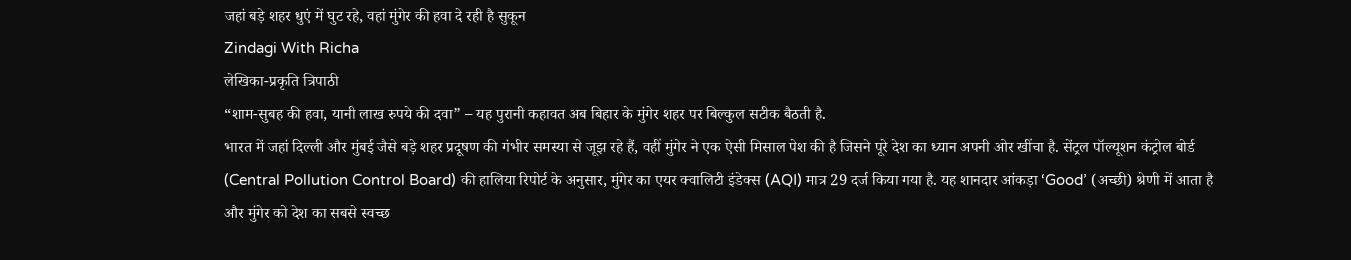जहां बड़े शहर धुएं में घुट रहे, वहां मुंगेर की हवा दे रही है सुकून
Zindagi With Richa
लेखिका-प्रकृति त्रिपाठी
“शाम-सुबह की हवा, यानी लाख रुपये की दवा” – यह पुरानी कहावत अब बिहार के मुंगेर शहर पर बिल्कुल सटीक बैठती है.
भारत में जहां दिल्ली और मुंबई जैसे बड़े शहर प्रदूषण की गंभीर समस्या से जूझ रहे हैं, वहीं मुंगेर ने एक ऐसी मिसाल पेश की है जिसने पूरे देश का ध्यान अपनी ओर खींचा है. सेंट्रल पॉल्यूशन कंट्रोल बोर्ड (Central Pollution Control Board) की हालिया रिपोर्ट के अनुसार, मुंगेर का एयर क्वालिटी इंडेक्स (AQI) मात्र 29 दर्ज किया गया है. यह शानदार आंकड़ा ‘Good’ (अच्छी) श्रेणी में आता है और मुंगेर को देश का सबसे स्वच्छ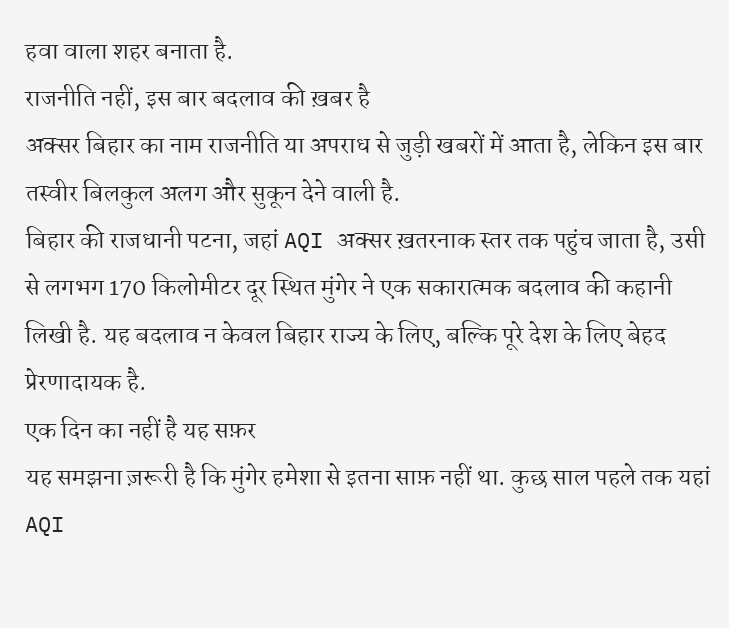हवा वाला शहर बनाता है.
राजनीति नहीं, इस बार बदलाव की ख़बर है
अक्सर बिहार का नाम राजनीति या अपराध से जुड़ी खबरों में आता है, लेकिन इस बार तस्वीर बिलकुल अलग और सुकून देने वाली है.
बिहार की राजधानी पटना, जहां AQI अक्सर ख़तरनाक स्तर तक पहुंच जाता है, उसी से लगभग 170 किलोमीटर दूर स्थित मुंगेर ने एक सकारात्मक बदलाव की कहानी लिखी है. यह बदलाव न केवल बिहार राज्य के लिए, बल्कि पूरे देश के लिए बेहद प्रेरणादायक है.
एक दिन का नहीं है यह सफ़र
यह समझना ज़रूरी है कि मुंगेर हमेशा से इतना साफ़ नहीं था. कुछ साल पहले तक यहां AQI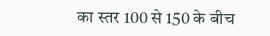का स्तर 100 से 150 के बीच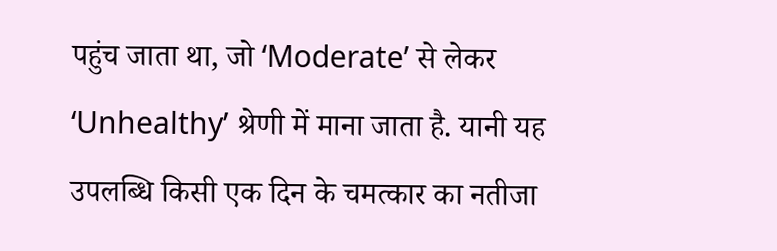पहुंच जाता था, जो ‘Moderate’ से लेकर ‘Unhealthy’ श्रेणी में माना जाता है. यानी यह उपलब्धि किसी एक दिन के चमत्कार का नतीजा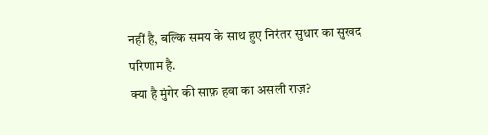नहीं है, बल्कि समय के साथ हुए निरंतर सुधार का सुखद परिणाम है.
क्या है मुंगेर की साफ़ हवा का असली राज़?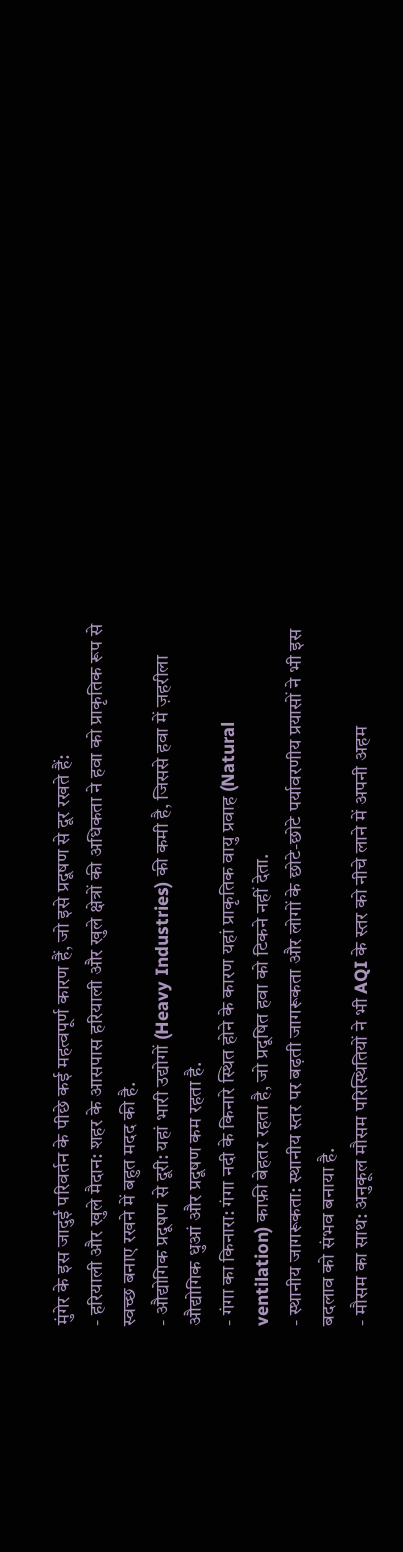मुंगेर के इस जादुई परिवर्तन के पीछे कई महत्वपूर्ण कारण हैं, जो इसे प्रदूषण से दूर रखते हैं:
- हरियाली और खुले मैदान: शहर के आसपास हरियाली और खुले क्षेत्रों की अधिकता ने हवा को प्राकृतिक रूप से स्वच्छ बनाए रखने में बहुत मदद की है.
- औद्योगिक प्रदूषण से दूरी: यहां भारी उद्योगों (Heavy Industries) की कमी है, जिससे हवा में ज़हरीला औद्योगिक धुआं और प्रदूषण कम रहता है.
- गंगा का किनारा: गंगा नदी के किनारे स्थित होने के कारण यहां प्राकृतिक वायु प्रवाह (Natural ventilation) काफ़ी बेहतर रहता है, जो प्रदूषित हवा को टिकने नहीं देता.
- स्थानीय जागरूकता: स्थानीय स्तर पर बढ़ती जागरूकता और लोगों के छोटे-छोटे पर्यावरणीय प्रयासों ने भी इस बदलाव को संभव बनाया है.
- मौसम का साथ: अनुकूल मौसम परिस्थितियों ने भी AQI के स्तर को नीचे लाने में अपनी अहम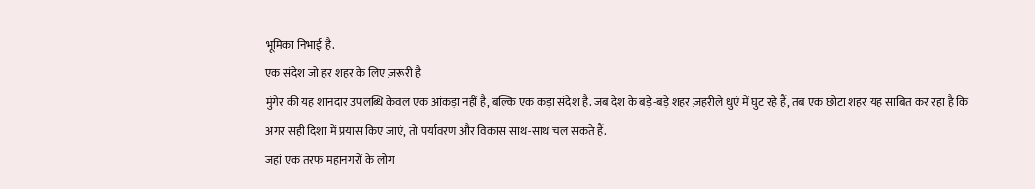भूमिका निभाई है.
एक संदेश जो हर शहर के लिए ज़रूरी है
मुंगेर की यह शानदार उपलब्धि केवल एक आंकड़ा नहीं है, बल्कि एक कड़ा संदेश है. जब देश के बड़े-बड़े शहर ज़हरीले धुएं में घुट रहे हैं, तब एक छोटा शहर यह साबित कर रहा है कि अगर सही दिशा में प्रयास किए जाएं, तो पर्यावरण और विकास साथ-साथ चल सकते हैं.
जहां एक तरफ महानगरों के लोग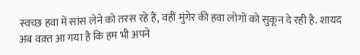स्वच्छ हवा में सांस लेने को तरस रहे हैं, वहीं मुंगेर की हवा लोगों को सुकून दे रही है. शायद अब वक़्त आ गया है कि हम भी अपने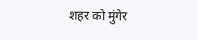शहर को मुंगेर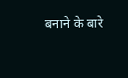बनाने के बारे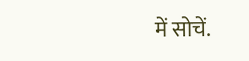में सोचें.